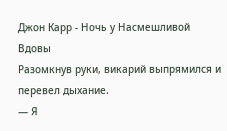Джон Карр - Ночь у Насмешливой Вдовы
Разомкнув руки, викарий выпрямился и перевел дыхание.
— Я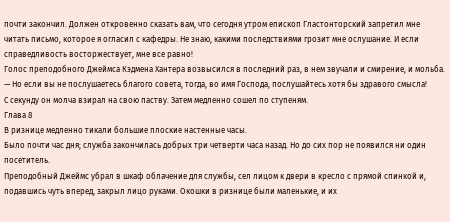почти закончил. Должен откровенно сказать вам, что сегодня утром епископ Гластонторский запретил мне читать письмо, которое я огласил с кафедры. Не знаю, какими последствиями грозит мне ослушание. И если справедливость восторжествует, мне все равно!
Голос преподобного Джеймса Кэдмена Хантера возвысился в последний раз, в нем звучали и смирение, и мольба.
— Но если вы не послушаетесь благого совета, тогда, во имя Господа, послушайтесь хотя бы здравого смысла!
С секунду он молча взирал на свою паству. Затем медленно сошел по ступеням.
Глава 8
В ризнице медленно тикали большие плоские настенные часы.
Было почти час дня; служба закончилась добрых три четверти часа назад. Но до сих пор не появился ни один посетитель.
Преподобный Джеймс убрал в шкаф облачение для службы, сел лицом к двери в кресло с прямой спинкой и, подавшись чуть вперед, закрыл лицо руками. Окошки в ризнице были маленькие, и их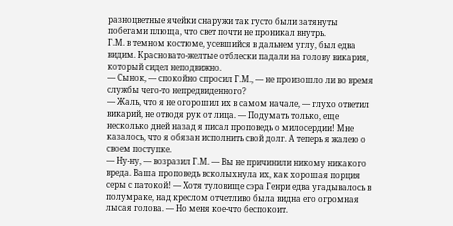разноцветные ячейки снаружи так густо были затянуты побегами плюща, что свет почти не проникал внутрь.
Г.М. в темном костюме, усевшийся в дальнем углу, был едва видим. Красновато-желтые отблески падали на голову викария, который сидел неподвижно.
— Сынок, — спокойно спросил Г.М., — не произошло ли во время службы чего-то непредвиденного?
— Жаль, что я не огорошил их в самом начале, — глухо ответил викарий, не отводя рук от лица. — Подумать только, еще несколько дней назад я писал проповедь о милосердии! Мне казалось, что я обязан исполнить свой долг. А теперь я жалею о своем поступке.
— Ну-ну, — возразил Г.М. — Вы не причинили никому никакого вреда. Ваша проповедь всколыхнула их, как хорошая порция серы с патокой! — Хотя туловище сэра Генри едва угадывалось в полумраке, над креслом отчетливо была видна его огромная лысая голова. — Но меня кое-что беспокоит.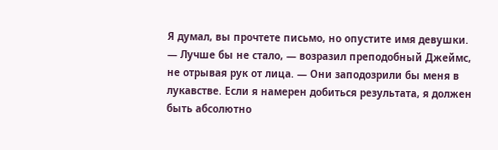Я думал, вы прочтете письмо, но опустите имя девушки.
— Лучше бы не стало, — возразил преподобный Джеймс, не отрывая рук от лица. — Они заподозрили бы меня в лукавстве. Если я намерен добиться результата, я должен быть абсолютно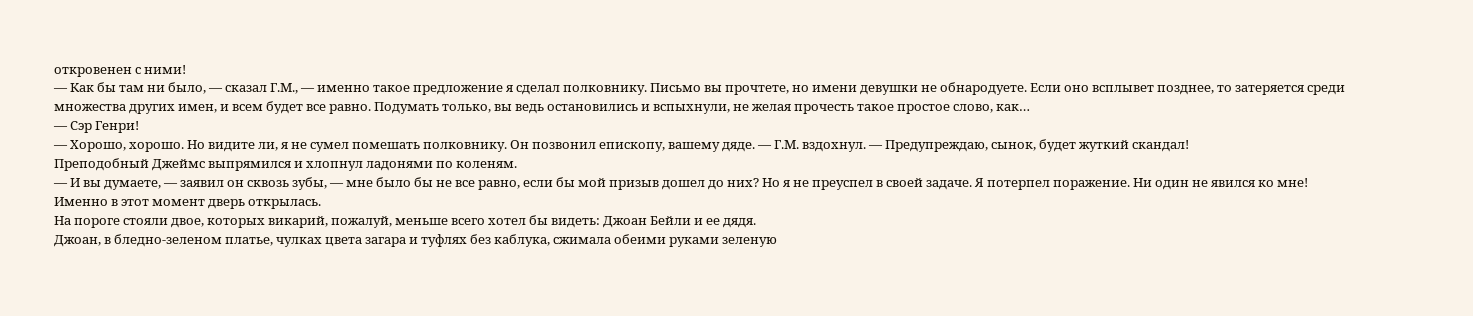откровенен с ними!
— Как бы там ни было, — сказал Г.М., — именно такое предложение я сделал полковнику. Письмо вы прочтете, но имени девушки не обнародуете. Если оно всплывет позднее, то затеряется среди множества других имен, и всем будет все равно. Подумать только, вы ведь остановились и вспыхнули, не желая прочесть такое простое слово, как…
— Сэр Генри!
— Хорошо, хорошо. Но видите ли, я не сумел помешать полковнику. Он позвонил епископу, вашему дяде. — Г.М. вздохнул. — Предупреждаю, сынок, будет жуткий скандал!
Преподобный Джеймс выпрямился и хлопнул ладонями по коленям.
— И вы думаете, — заявил он сквозь зубы, — мне было бы не все равно, если бы мой призыв дошел до них? Но я не преуспел в своей задаче. Я потерпел поражение. Ни один не явился ко мне!
Именно в этот момент дверь открылась.
На пороге стояли двое, которых викарий, пожалуй, меньше всего хотел бы видеть: Джоан Бейли и ее дядя.
Джоан, в бледно-зеленом платье, чулках цвета загара и туфлях без каблука, сжимала обеими руками зеленую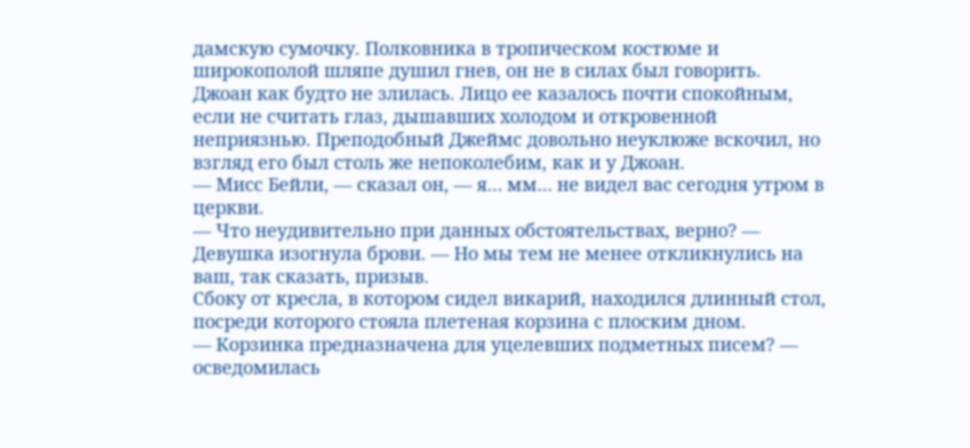дамскую сумочку. Полковника в тропическом костюме и широкополой шляпе душил гнев, он не в силах был говорить.
Джоан как будто не злилась. Лицо ее казалось почти спокойным, если не считать глаз, дышавших холодом и откровенной неприязнью. Преподобный Джеймс довольно неуклюже вскочил, но взгляд его был столь же непоколебим, как и у Джоан.
— Мисс Бейли, — сказал он, — я… мм… не видел вас сегодня утром в церкви.
— Что неудивительно при данных обстоятельствах, верно? — Девушка изогнула брови. — Но мы тем не менее откликнулись на ваш, так сказать, призыв.
Сбоку от кресла, в котором сидел викарий, находился длинный стол, посреди которого стояла плетеная корзина с плоским дном.
— Корзинка предназначена для уцелевших подметных писем? — осведомилась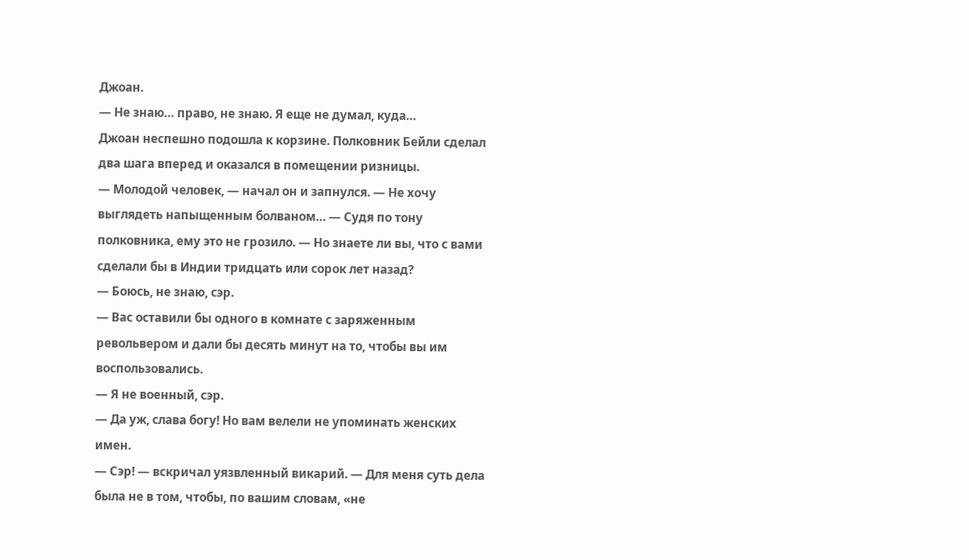Джоан.
— Не знаю… право, не знаю. Я еще не думал, куда…
Джоан неспешно подошла к корзине. Полковник Бейли сделал два шага вперед и оказался в помещении ризницы.
— Молодой человек, — начал он и запнулся. — Не хочу выглядеть напыщенным болваном… — Судя по тону полковника, ему это не грозило. — Но знаете ли вы, что с вами сделали бы в Индии тридцать или сорок лет назад?
— Боюсь, не знаю, сэр.
— Вас оставили бы одного в комнате с заряженным револьвером и дали бы десять минут на то, чтобы вы им воспользовались.
— Я не военный, сэр.
— Да уж, слава богу! Но вам велели не упоминать женских имен.
— Сэр! — вскричал уязвленный викарий. — Для меня суть дела была не в том, чтобы, по вашим словам, «не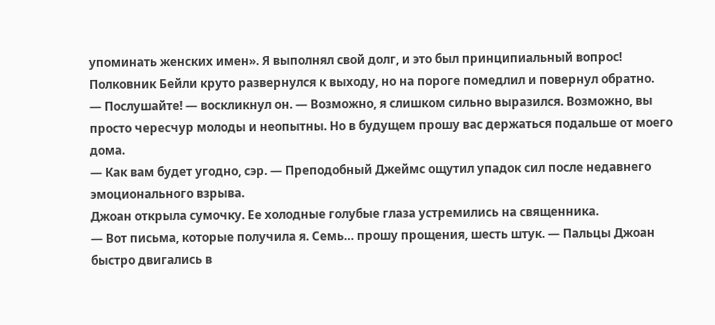упоминать женских имен». Я выполнял свой долг, и это был принципиальный вопрос!
Полковник Бейли круто развернулся к выходу, но на пороге помедлил и повернул обратно.
— Послушайте! — воскликнул он. — Возможно, я слишком сильно выразился. Возможно, вы просто чересчур молоды и неопытны. Но в будущем прошу вас держаться подальше от моего дома.
— Как вам будет угодно, сэр. — Преподобный Джеймс ощутил упадок сил после недавнего эмоционального взрыва.
Джоан открыла сумочку. Ее холодные голубые глаза устремились на священника.
— Вот письма, которые получила я. Семь… прошу прощения, шесть штук. — Пальцы Джоан быстро двигались в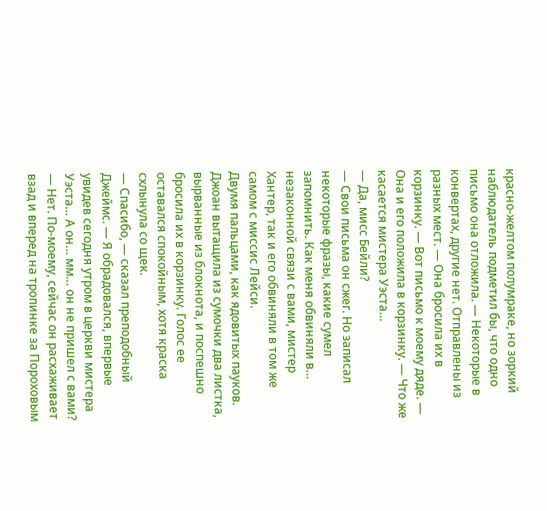красно-желтом полумраке, но зоркий наблюдатель подметил бы, что одно письмо она отложила. — Некоторые в конвертах, другие нет. Отправлены из разных мест. — Она бросила их в корзинку. — Вот письмо к моему дяде. — Она и его положила в корзинку. — Что же касается мистера Уэста…
— Да, мисс Бейли?
— Свои письма он сжег. Но записал некоторые фразы, какие сумел запомнить. Как меня обвиняли в… незаконной связи с вами, мистер Хантер, так и его обвиняли в том же самом с миссис Лейси.
Двумя пальцами, как ядовитых пауков. Джоан вытащила из сумочки два листка, вырванные из блокнота, и поспешно бросила их в корзинку. Голос ее оставался спокойным, хотя краска схлынула со щек.
— Спасибо, — сказал преподобный Джеймс. — Я обрадовался, впервые увидев сегодня утром в церкви мистера Уэста… А он… мм… он не пришел с вами?
— Нет. По-моему, сейчас он расхаживает взад и вперед на тропинке за Пороховым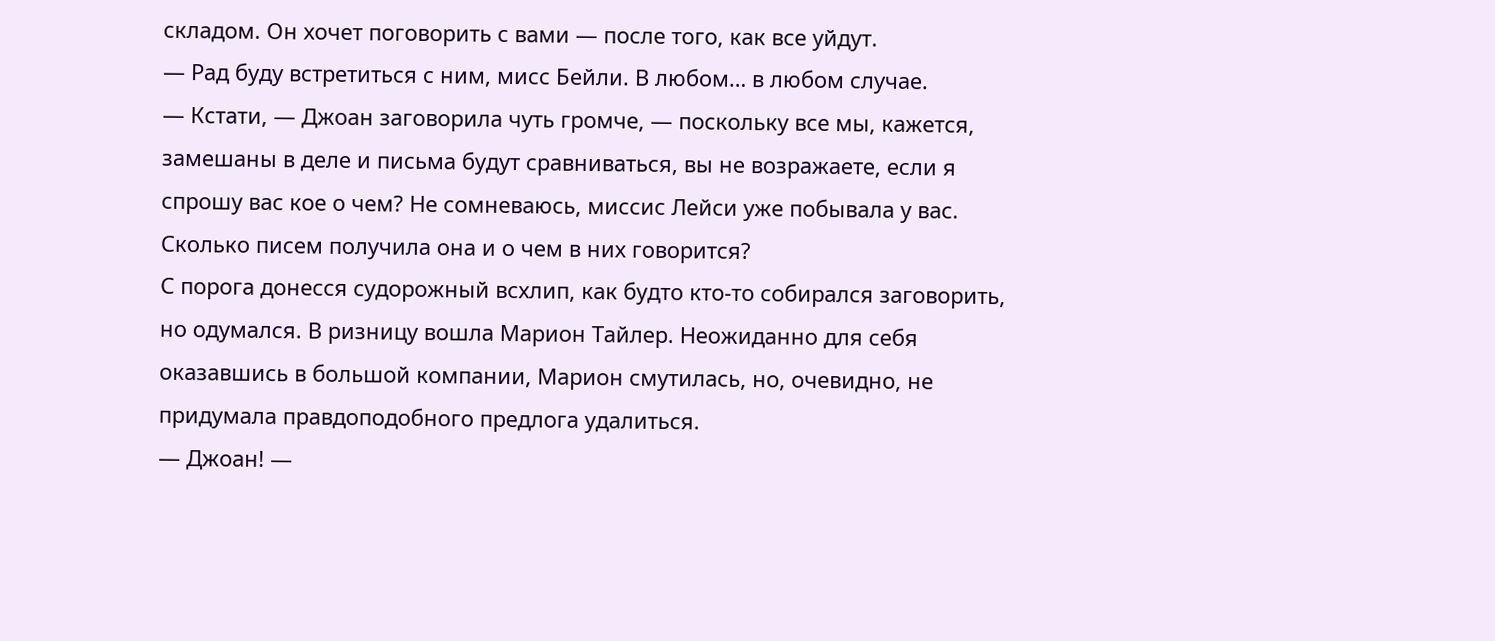складом. Он хочет поговорить с вами — после того, как все уйдут.
— Рад буду встретиться с ним, мисс Бейли. В любом… в любом случае.
— Кстати, — Джоан заговорила чуть громче, — поскольку все мы, кажется, замешаны в деле и письма будут сравниваться, вы не возражаете, если я спрошу вас кое о чем? Не сомневаюсь, миссис Лейси уже побывала у вас. Сколько писем получила она и о чем в них говорится?
С порога донесся судорожный всхлип, как будто кто-то собирался заговорить, но одумался. В ризницу вошла Марион Тайлер. Неожиданно для себя оказавшись в большой компании, Марион смутилась, но, очевидно, не придумала правдоподобного предлога удалиться.
— Джоан! —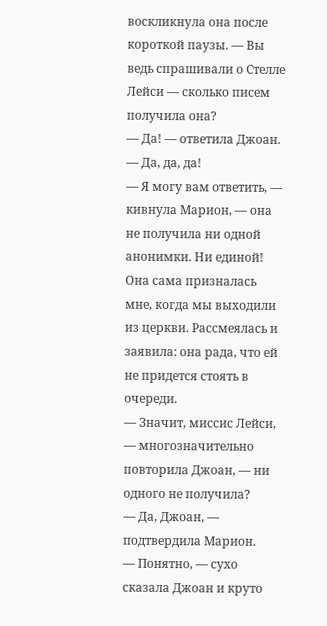воскликнула она после короткой паузы. — Вы ведь спрашивали о Стелле Лейси — сколько писем получила она?
— Да! — ответила Джоан. — Да, да, да!
— Я могу вам ответить, — кивнула Марион, — она не получила ни одной анонимки. Ни единой! Она сама призналась мне, когда мы выходили из церкви. Рассмеялась и заявила: она рада, что ей не придется стоять в очереди.
— Значит, миссис Лейси, — многозначительно повторила Джоан, — ни одного не получила?
— Да, Джоан, — подтвердила Марион.
— Понятно, — сухо сказала Джоан и круто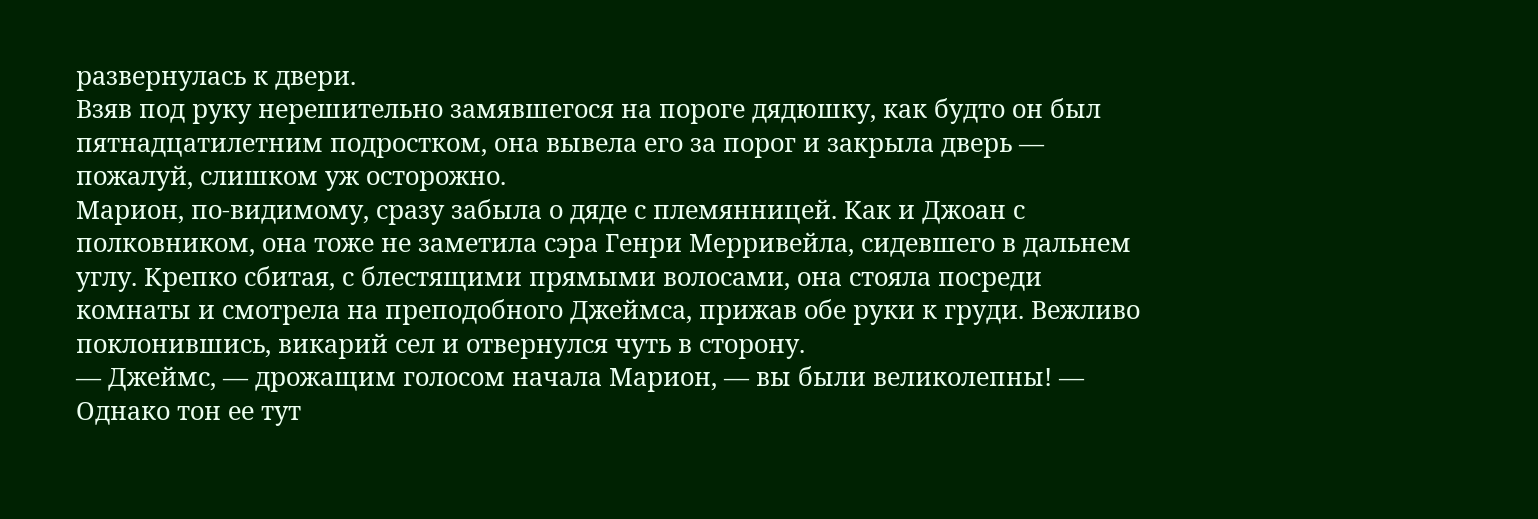развернулась к двери.
Взяв под руку нерешительно замявшегося на пороге дядюшку, как будто он был пятнадцатилетним подростком, она вывела его за порог и закрыла дверь — пожалуй, слишком уж осторожно.
Марион, по-видимому, сразу забыла о дяде с племянницей. Как и Джоан с полковником, она тоже не заметила сэра Генри Мерривейла, сидевшего в дальнем углу. Крепко сбитая, с блестящими прямыми волосами, она стояла посреди комнаты и смотрела на преподобного Джеймса, прижав обе руки к груди. Вежливо поклонившись, викарий сел и отвернулся чуть в сторону.
— Джеймс, — дрожащим голосом начала Марион, — вы были великолепны! — Однако тон ее тут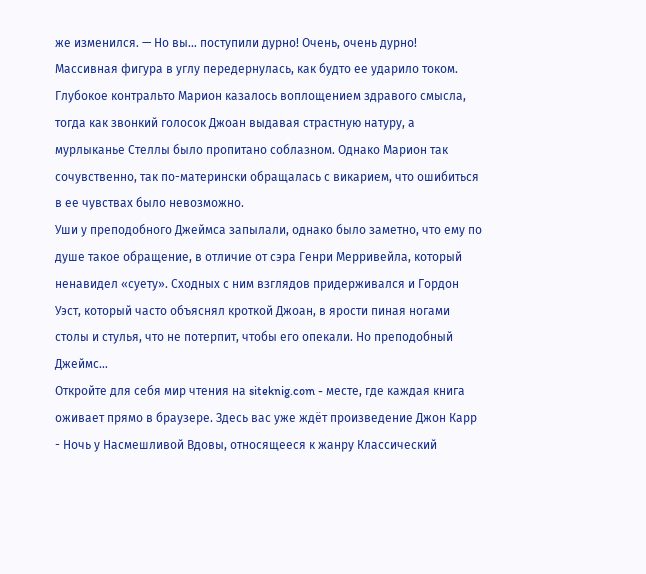же изменился. — Но вы… поступили дурно! Очень, очень дурно!
Массивная фигура в углу передернулась, как будто ее ударило током.
Глубокое контральто Марион казалось воплощением здравого смысла, тогда как звонкий голосок Джоан выдавая страстную натуру, а мурлыканье Стеллы было пропитано соблазном. Однако Марион так сочувственно, так по-матерински обращалась с викарием, что ошибиться в ее чувствах было невозможно.
Уши у преподобного Джеймса запылали, однако было заметно, что ему по душе такое обращение, в отличие от сэра Генри Мерривейла, который ненавидел «суету». Сходных с ним взглядов придерживался и Гордон Уэст, который часто объяснял кроткой Джоан, в ярости пиная ногами столы и стулья, что не потерпит, чтобы его опекали. Но преподобный Джеймс…
Откройте для себя мир чтения на siteknig.com - месте, где каждая книга оживает прямо в браузере. Здесь вас уже ждёт произведение Джон Карр - Ночь у Насмешливой Вдовы, относящееся к жанру Классический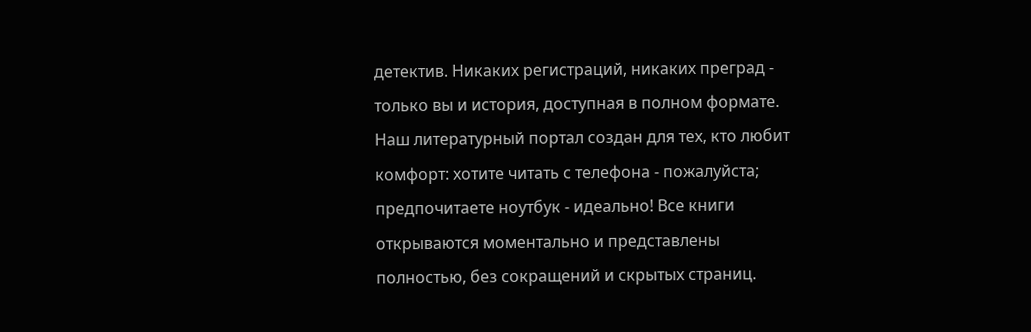детектив. Никаких регистраций, никаких преград - только вы и история, доступная в полном формате. Наш литературный портал создан для тех, кто любит комфорт: хотите читать с телефона - пожалуйста; предпочитаете ноутбук - идеально! Все книги открываются моментально и представлены полностью, без сокращений и скрытых страниц.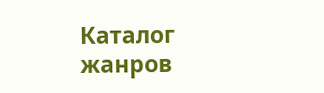Каталог жанров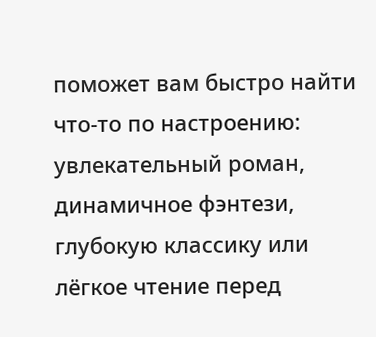поможет вам быстро найти что-то по настроению: увлекательный роман, динамичное фэнтези, глубокую классику или лёгкое чтение перед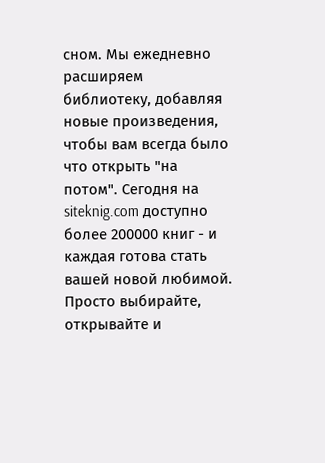сном. Мы ежедневно расширяем библиотеку, добавляя новые произведения, чтобы вам всегда было что открыть "на потом". Сегодня на siteknig.com доступно более 200000 книг - и каждая готова стать вашей новой любимой. Просто выбирайте, открывайте и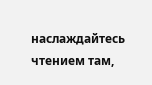наслаждайтесь чтением там,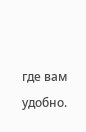где вам удобно.